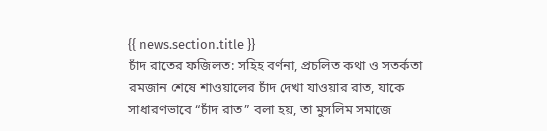{{ news.section.title }}
চাঁদ রাতের ফজিলত: সহিহ বর্ণনা, প্রচলিত কথা ও সতর্কতা
রমজান শেষে শাওয়ালের চাঁদ দেখা যাওয়ার রাত, যাকে সাধারণভাবে “চাঁদ রাত” বলা হয়, তা মুসলিম সমাজে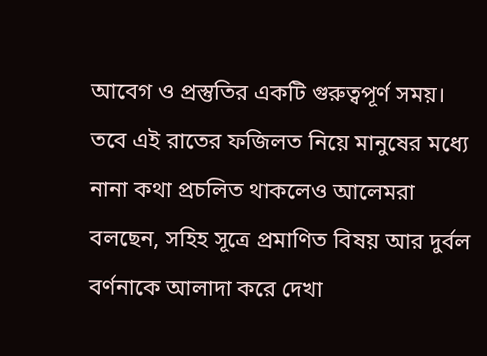আবেগ ও প্রস্তুতির একটি গুরুত্বপূর্ণ সময়। তবে এই রাতের ফজিলত নিয়ে মানুষের মধ্যে নানা কথা প্রচলিত থাকলেও আলেমরা বলছেন, সহিহ সূত্রে প্রমাণিত বিষয় আর দুর্বল বর্ণনাকে আলাদা করে দেখা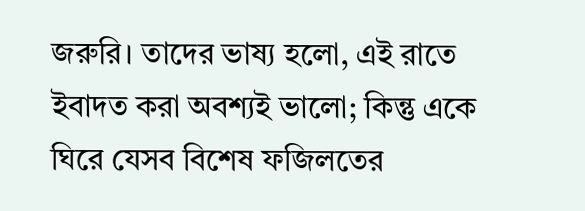জরুরি। তাদের ভাষ্য হলো, এই রাতে ইবাদত করা অবশ্যই ভালো; কিন্তু একে ঘিরে যেসব বিশেষ ফজিলতের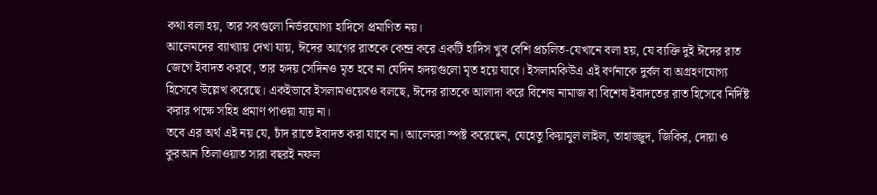কথা বলা হয়, তার সবগুলো নির্ভরযোগ্য হাদিসে প্রমাণিত নয়।
আলেমদের ব্যাখ্যায় দেখা যায়, ঈদের আগের রাতকে কেন্দ্র করে একটি হাদিস খুব বেশি প্রচলিত-যেখানে বলা হয়, যে ব্যক্তি দুই ঈদের রাত জেগে ইবাদত করবে, তার হৃদয় সেদিনও মৃত হবে না যেদিন হৃদয়গুলো মৃত হয়ে যাবে। ইসলামকিউএ এই বর্ণনাকে দুর্বল বা অগ্রহণযোগ্য হিসেবে উল্লেখ করেছে। একইভাবে ইসলামওয়েবও বলছে, ঈদের রাতকে আলাদা করে বিশেষ নামাজ বা বিশেষ ইবাদতের রাত হিসেবে নির্দিষ্ট করার পক্ষে সহিহ প্রমাণ পাওয়া যায় না।
তবে এর অর্থ এই নয় যে, চাঁদ রাতে ইবাদত করা যাবে না। আলেমরা স্পষ্ট করেছেন, যেহেতু কিয়ামুল লাইল, তাহাজ্জুদ, জিকির, দোয়া ও কুরআন তিলাওয়াত সারা বছরই নফল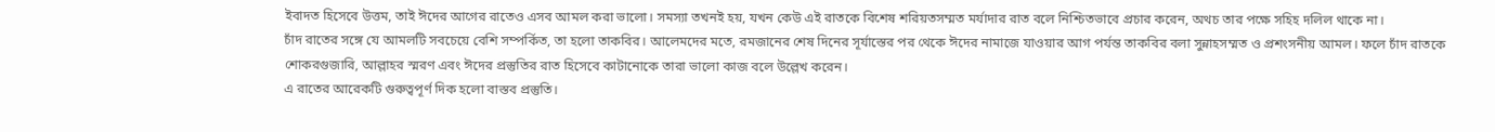ইবাদত হিসেবে উত্তম, তাই ঈদের আগের রাতেও এসব আমল করা ভালো। সমস্যা তখনই হয়, যখন কেউ এই রাতকে বিশেষ শরিয়তসম্মত মর্যাদার রাত বলে নিশ্চিতভাবে প্রচার করেন, অথচ তার পক্ষে সহিহ দলিল থাকে না।
চাঁদ রাতের সঙ্গে যে আমলটি সবচেয়ে বেশি সম্পর্কিত, তা হলো তাকবির। আলেমদের মতে, রমজানের শেষ দিনের সূর্যাস্তের পর থেকে ঈদের নামাজে যাওয়ার আগ পর্যন্ত তাকবির বলা সুন্নাহসম্মত ও প্রশংসনীয় আমল। ফলে চাঁদ রাতকে শোকরগুজারি, আল্লাহর স্মরণ এবং ঈদের প্রস্তুতির রাত হিসেবে কাটানোকে তারা ভালো কাজ বলে উল্লেখ করেন।
এ রাতের আরেকটি গুরুত্বপূর্ণ দিক হলো বাস্তব প্রস্তুতি।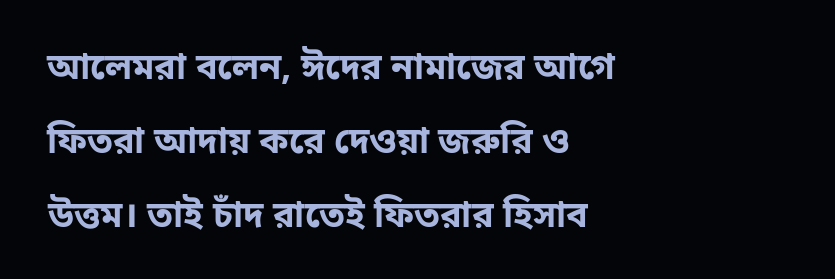আলেমরা বলেন, ঈদের নামাজের আগে ফিতরা আদায় করে দেওয়া জরুরি ও উত্তম। তাই চাঁদ রাতেই ফিতরার হিসাব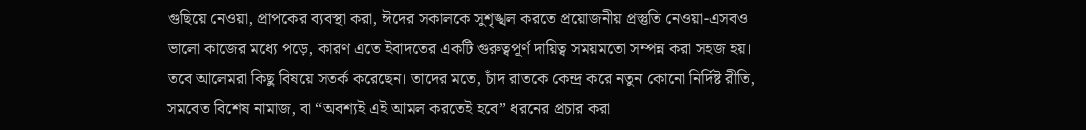গুছিয়ে নেওয়া, প্রাপকের ব্যবস্থা করা, ঈদের সকালকে সুশৃঙ্খল করতে প্রয়োজনীয় প্রস্তুতি নেওয়া-এসবও ভালো কাজের মধ্যে পড়ে, কারণ এতে ইবাদতের একটি গুরুত্বপূর্ণ দায়িত্ব সময়মতো সম্পন্ন করা সহজ হয়।
তবে আলেমরা কিছু বিষয়ে সতর্ক করেছেন। তাদের মতে, চাঁদ রাতকে কেন্দ্র করে নতুন কোনো নির্দিষ্ট রীতি, সমবেত বিশেষ নামাজ, বা “অবশ্যই এই আমল করতেই হবে” ধরনের প্রচার করা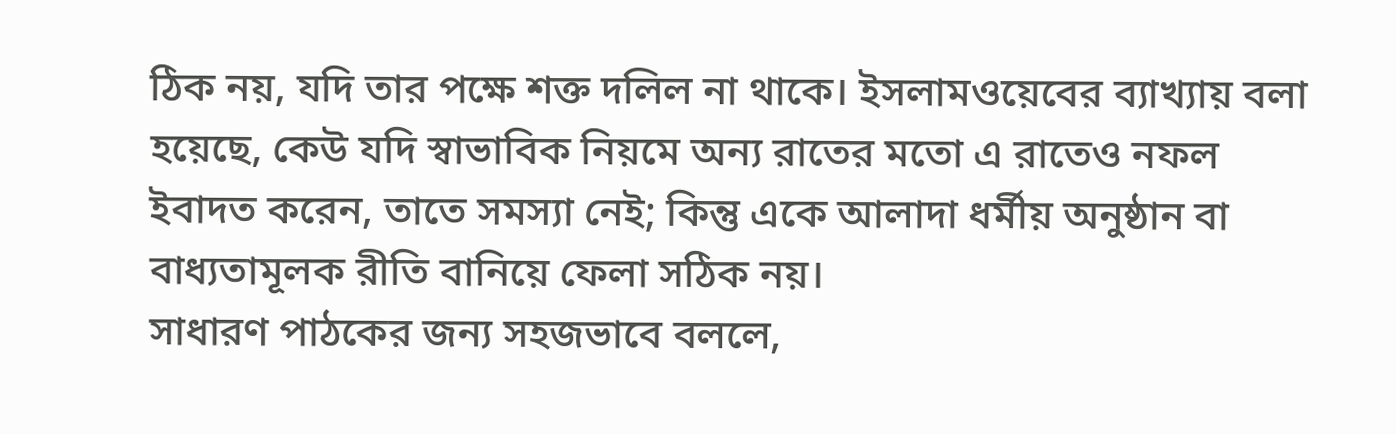ঠিক নয়, যদি তার পক্ষে শক্ত দলিল না থাকে। ইসলামওয়েবের ব্যাখ্যায় বলা হয়েছে, কেউ যদি স্বাভাবিক নিয়মে অন্য রাতের মতো এ রাতেও নফল ইবাদত করেন, তাতে সমস্যা নেই; কিন্তু একে আলাদা ধর্মীয় অনুষ্ঠান বা বাধ্যতামূলক রীতি বানিয়ে ফেলা সঠিক নয়।
সাধারণ পাঠকের জন্য সহজভাবে বললে,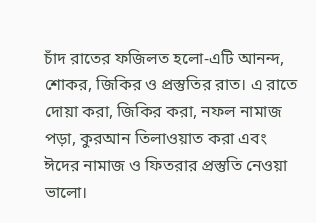চাঁদ রাতের ফজিলত হলো-এটি আনন্দ, শোকর, জিকির ও প্রস্তুতির রাত। এ রাতে দোয়া করা, জিকির করা, নফল নামাজ পড়া, কুরআন তিলাওয়াত করা এবং ঈদের নামাজ ও ফিতরার প্রস্তুতি নেওয়া ভালো।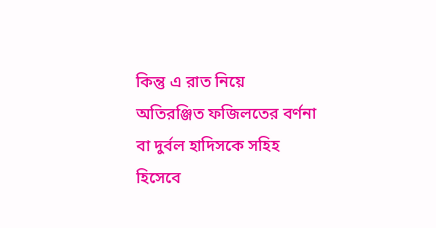কিন্তু এ রাত নিয়ে অতিরঞ্জিত ফজিলতের বর্ণনা বা দুর্বল হাদিসকে সহিহ হিসেবে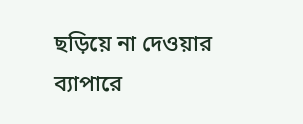ছড়িয়ে না দেওয়ার ব্যাপারে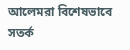আলেমরা বিশেষভাবে সতর্ক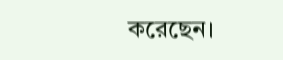করেছেন।